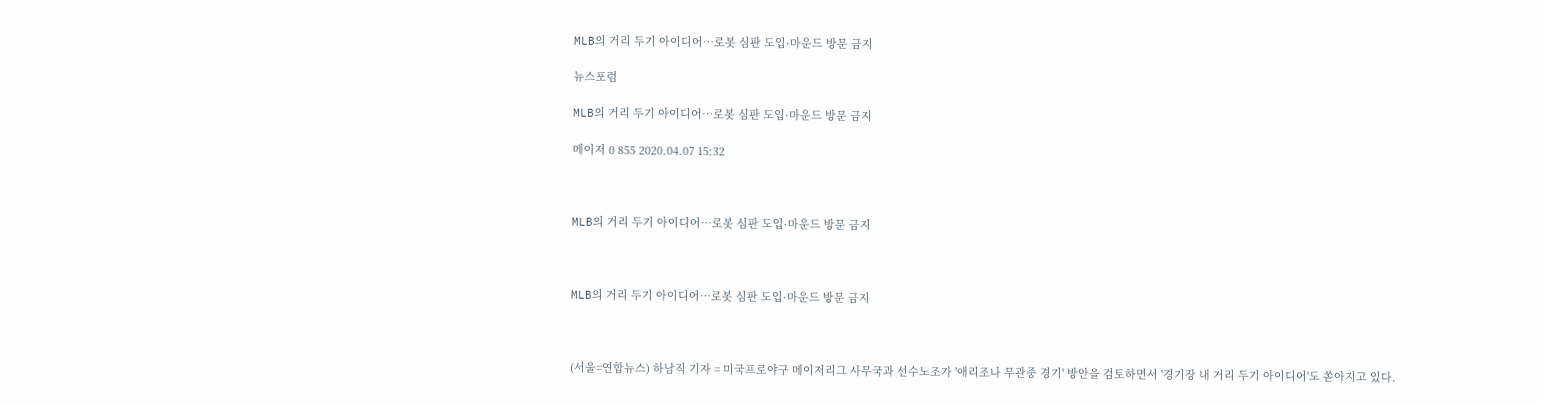MLB의 거리 두기 아이디어…로봇 심판 도입·마운드 방문 금지

뉴스포럼

MLB의 거리 두기 아이디어…로봇 심판 도입·마운드 방문 금지

메이저 0 855 2020.04.07 15:32



MLB의 거리 두기 아이디어…로봇 심판 도입·마운드 방문 금지



MLB의 거리 두기 아이디어…로봇 심판 도입·마운드 방문 금지



(서울=연합뉴스) 하남직 기자 = 미국프로야구 메이저리그 사무국과 선수노조가 '애리조나 무관중 경기' 방안을 검토하면서 '경기장 내 거리 두기 아이디어'도 쏟아지고 있다.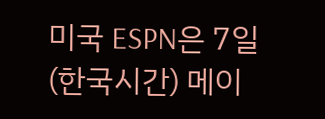미국 ESPN은 7일(한국시간) 메이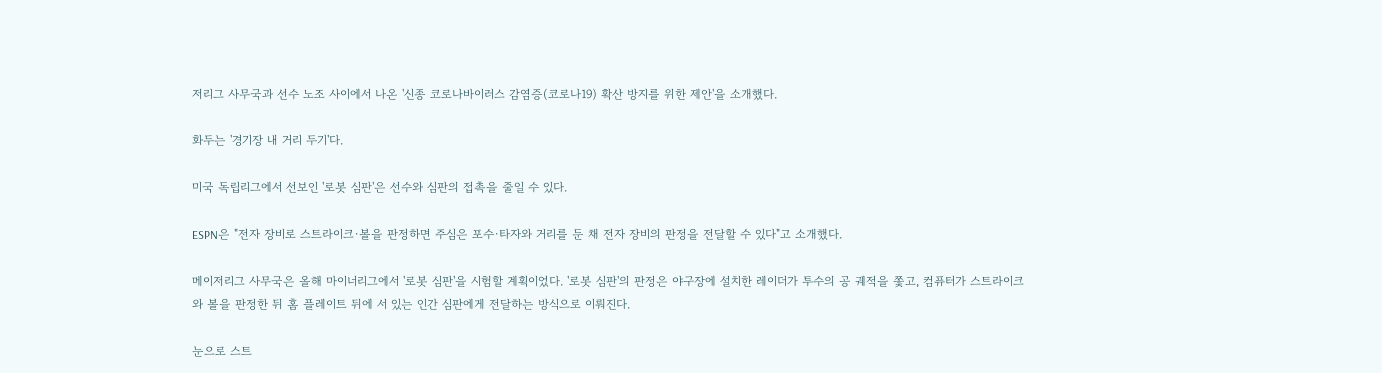저리그 사무국과 선수 노조 사이에서 나온 '신종 코로나바이러스 감염증(코로나19) 확산 방지를 위한 제안'을 소개했다.

화두는 '경기장 내 거리 두기'다.

미국 독립리그에서 선보인 '로봇 심판'은 선수와 심판의 접촉을 줄일 수 있다.

ESPN은 "전자 장비로 스트라이크·볼을 판정하면 주심은 포수·타자와 거리를 둔 채 전자 장비의 판정을 전달할 수 있다"고 소개했다.

메이저리그 사무국은 올해 마이너리그에서 '로봇 심판'을 시험할 계획이었다. '로봇 심판'의 판정은 야구장에 설치한 레이더가 투수의 공 궤적을 쫓고, 컴퓨터가 스트라이크와 볼을 판정한 뒤 홈 플레이트 뒤에 서 있는 인간 심판에게 전달하는 방식으로 이뤄진다.

눈으로 스트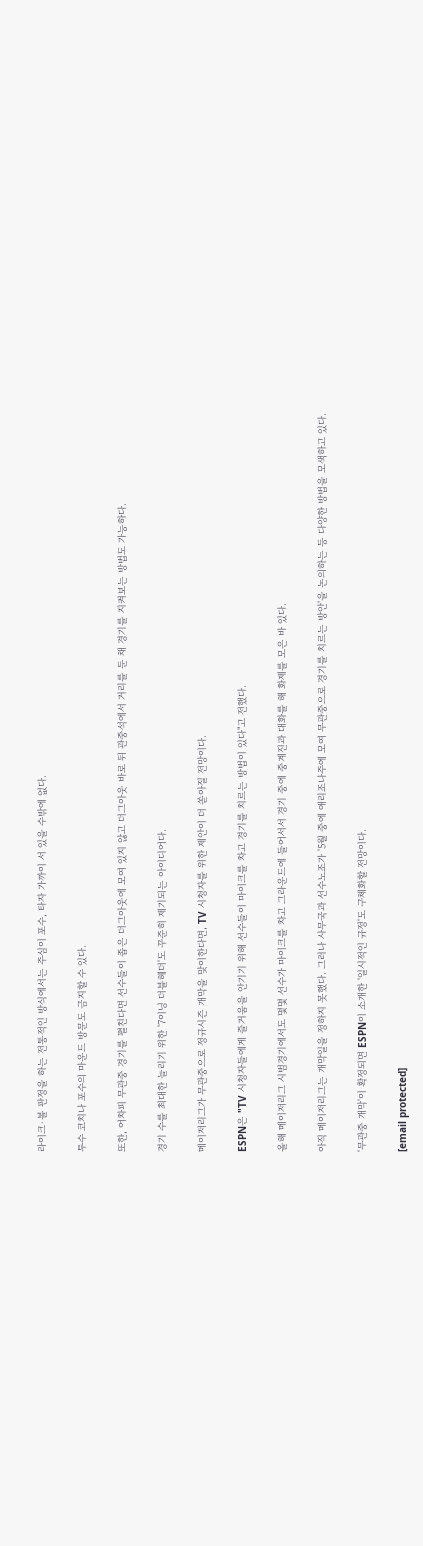라이크·볼 판정을 하는 전통적인 방식에서는 주심이 포수, 타자 가까이 서 있을 수밖에 없다.

투수 코치나 포수의 마운드 방문도 금지할 수 있다.

또한, 어차피 무관중 경기를 펼친다면 선수들이 좁은 더그아웃에 모여 있지 않고 더그아웃 바로 뒤 관중석에서 거리를 둔 채 경기를 지켜보는 방법도 가능하다.

경기 수를 최대한 늘리기 위한 '7이닝 더블헤더'도 꾸준히 제기되는 아이디어다.

메이저리그가 무관중으로 정규시즌 개막을 맞이한다면, TV 시청자를 위한 제안이 더 쏟아질 전망이다.

ESPN은 "TV 시청자들에게 즐거움을 안기기 위해 선수들이 마이크를 차고 경기를 치르는 방법이 있다"고 전했다.

올해 메이저리그 시범경기에서도 몇몇 선수가 마이크를 차고 그라운드에 들어서서 경기 중에 중계진과 대화를 해 화제를 모은 바 있다.

아직 메이저리그는 개막일을 정하지 못했다. 그러나 사무국과 선수노조가 '5월 중에 애리조나주에 모여 무관중으로 경기를 치르는 방안'을 논의하는 등 다양한 방법을 모색하고 있다.

'무관중 개막'이 확정되면 ESPN이 소개한 '일시적인 규정'도 구체화할 전망이다.

[email protected]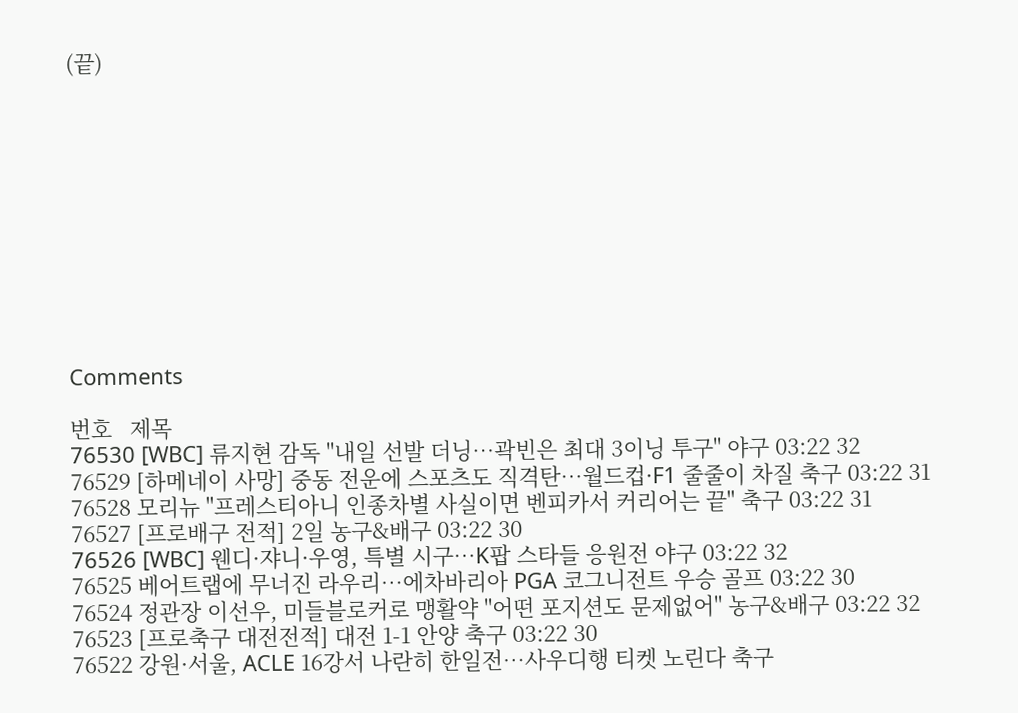(끝)











Comments

번호   제목
76530 [WBC] 류지현 감독 "내일 선발 더닝…곽빈은 최대 3이닝 투구" 야구 03:22 32
76529 [하메네이 사망] 중동 전운에 스포츠도 직격탄…월드컵·F1 줄줄이 차질 축구 03:22 31
76528 모리뉴 "프레스티아니 인종차별 사실이면 벤피카서 커리어는 끝" 축구 03:22 31
76527 [프로배구 전적] 2일 농구&배구 03:22 30
76526 [WBC] 웬디·쟈니·우영, 특별 시구…K팝 스타들 응원전 야구 03:22 32
76525 베어트랩에 무너진 라우리…에차바리아 PGA 코그니전트 우승 골프 03:22 30
76524 정관장 이선우, 미들블로커로 맹활약 "어떤 포지션도 문제없어" 농구&배구 03:22 32
76523 [프로축구 대전전적] 대전 1-1 안양 축구 03:22 30
76522 강원·서울, ACLE 16강서 나란히 한일전…사우디행 티켓 노린다 축구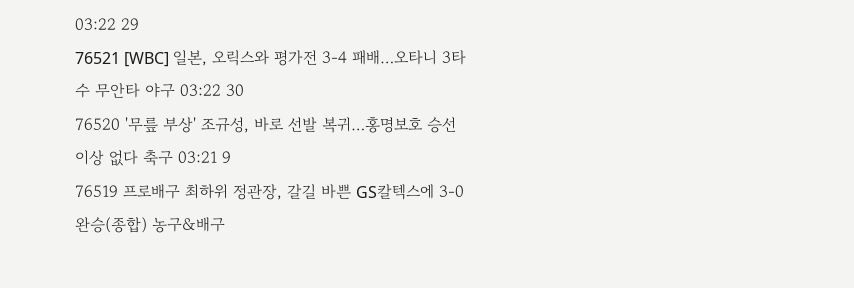03:22 29
76521 [WBC] 일본, 오릭스와 평가전 3-4 패배…오타니 3타수 무안타 야구 03:22 30
76520 '무릎 부상' 조규성, 바로 선발 복귀…홍명보호 승선 이상 없다 축구 03:21 9
76519 프로배구 최하위 정관장, 갈길 바쁜 GS칼텍스에 3-0 완승(종합) 농구&배구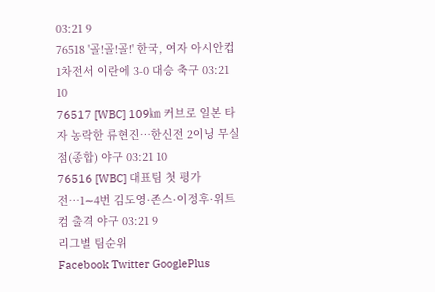03:21 9
76518 '골!골!골!' 한국, 여자 아시안컵 1차전서 이란에 3-0 대승 축구 03:21 10
76517 [WBC] 109㎞ 커브로 일본 타자 농락한 류현진…한신전 2이닝 무실점(종합) 야구 03:21 10
76516 [WBC] 대표팀 첫 평가전…1∼4번 김도영·존스·이정후·위트컴 출격 야구 03:21 9
리그별 팀순위
Facebook Twitter GooglePlus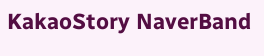KakaoStory NaverBand